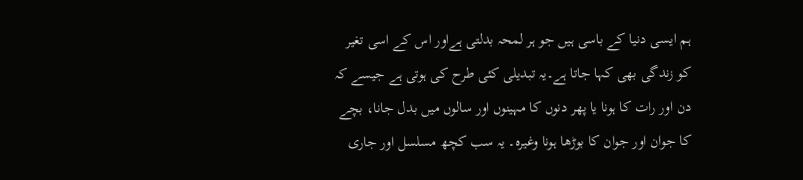ہم ایسی دنیا کے باسی ہیں جو ہر لمحہ بدلتی ہےاور اس کے اسی تغیر کو زندگی بھی کہا جاتا ہے۔یہ تبدیلی کئی طرح کی ہوتی ہے جیسے کہ دن اور رات کا ہونا یا پھر دنوں کا مہینوں اور سالوں میں بدل جانا، بچے کا جوان اور جوان کا بوڑھا ہونا وغیرہ۔ یہ سب کچھ مسلسل اور جاری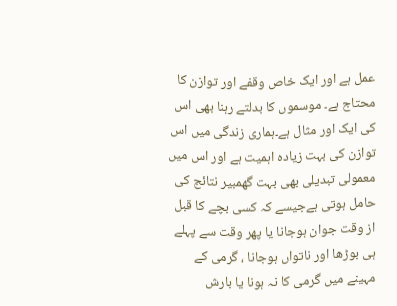عمل ہے اور ایک خاص وقفے اور توازن کا محتاج ہے۔ موسموں کا بدلتے رہنا بھی اس کی ایک اور مثال ہے۔ہماری زندگی میں اس توازن کی بہت زیادہ اہمیت ہے اور اس میں معمولی تبدیلی بھی بہت گھمبیر نتائج کی حامل ہوتی ہےجیسے کہ کسی بچے کا قبل از وقت جوان ہوجانا یا پھر وقت سے پہلے ہی بوڑھا اور ناتواں ہوجانا ، گرمی کے مہینے میں گرمی کا نہ ہونا یا بارش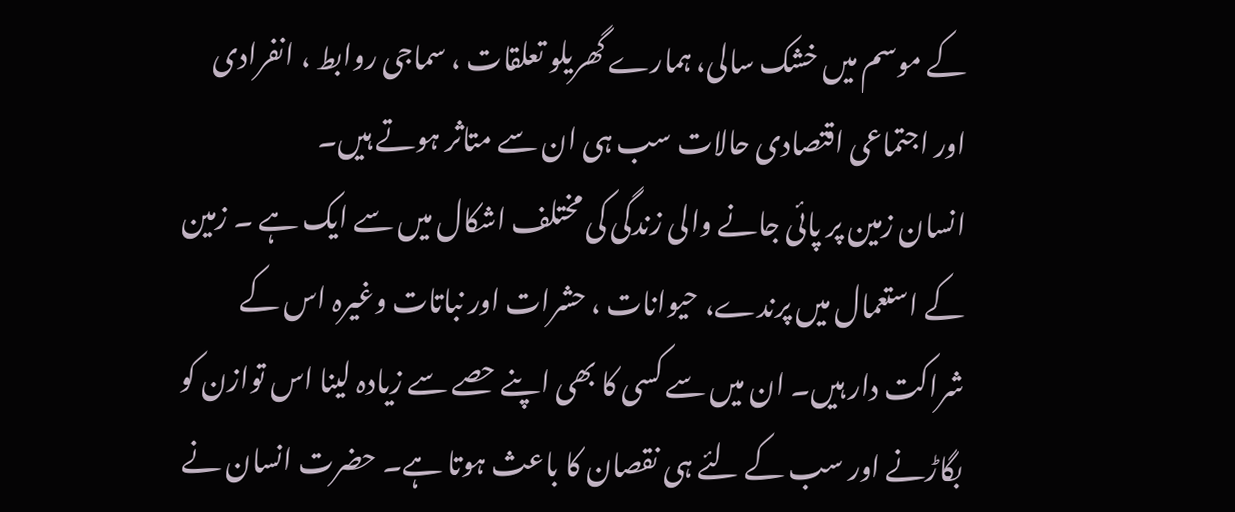کے موسم میں خشک سالی، ہمارے گھریلو تعلقات ، سماجی روابط ، انفرادی اور اجتماعی اقتصادی حالات سب ہی ان سے متاثر ہوتے ہیں۔
انسان زمین پر پائی جانے والی زندگی کی مختلف اشکال میں سے ایک ہے ۔ زمین کے استعمال میں پرندے، حیوانات ، حشرات اور نباتات وغیرہ اس کے شراکت دار ہیں۔ ان میں سے کسی کا بھی اپنے حصے سے زیادہ لینا اس توازن کو بگاڑنے اور سب کے لئے ہی نقصان کا باعث ہوتا ہے۔ حضرت انسان نے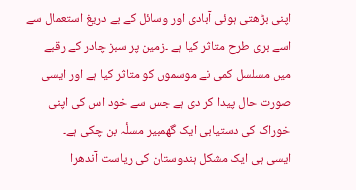اپنی بڑھتی ہوئی آبادی اور وسائل کے بے دریغ استعمال سے اسے بری طرح متاثر کیا ہے ۔زمین پر سبز چادر کے رقبے میں مسلسل کمی نے موسموں کو متاثر کیا ہے اور ایسی صورت حال پیدا کر دی ہے جس سے خود اس کی اپنی خوراک کی دستیابی ایک گھمبیر مسلٔہ بن چکی ہے۔
ایسی ہی ایک مشکل ہندوستان کی ریاست آندھرا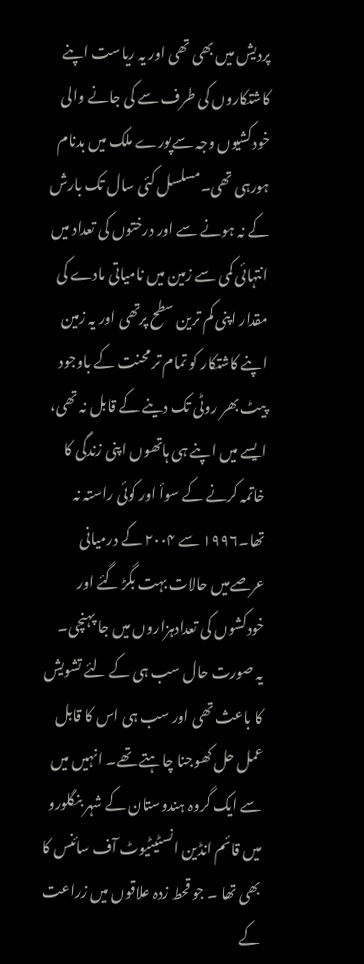پردیش میں بھی تھی اور یہ ریاست اپنے کاشتکاروں کی طرف سے کی جانے والی خودکشیوں وجہ سےپورے ملک میں بدنام ہورہی تھی۔مسلسل کئی سال تک بارش کے نہ ہونے سے اور درختوں کی تعداد میں انتہائی کمی سے زمین میں نامیاتی مادے کی مقدار اپنی کم ترین سطح پرتھی اور یہ زمین اپنے کاشتکار کو تمام تر محنت کے باوجود پیٹ بھر روٹی تک دینے کے قابل نہ تھی، ایسے میں اپنے ہی ہاتھوں اپنی زندگی کا خاتمہ کرنے کے سوأ اور کوئی راستہ نہ تھا۔۱۹۹۶ سے ۲۰۰۴ کے درمیانی عرصےمیں حالات بہت بگڑ گئے اور خودکشوں کی تعدادہزاروں میں جا پہنچی۔
یہ صورت حال سب ہی کے لئے تشویش کا باعث تھی اور سب ہی اس کا قابل عمل حل کھوجنا چاہتے تھے۔ انہیں میں سے ایک گروہ ہندوستان کے شہر بنگلورو میں قائم انڈین انسٹیٹیوٹ آف سائنس کا بھی تھا ۔ جو قحط زدہ علاقوں میں زراعت کے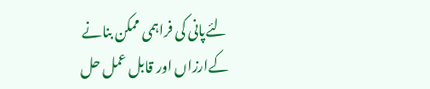لئےپانی کی فراہمی ممکن بنانے کےارزاں اور قابل عمل حل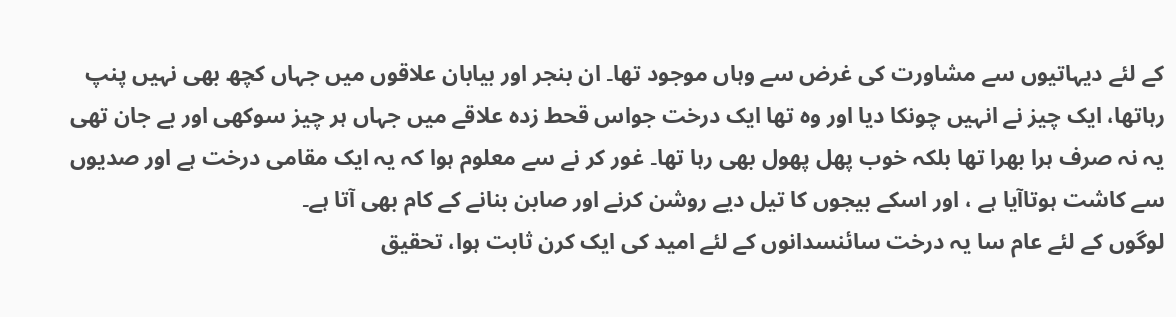کے لئے دیہاتیوں سے مشاورت کی غرض سے وہاں موجود تھا۔ ان بنجر اور بیابان علاقوں میں جہاں کچھ بھی نہیں پنپ رہاتھا، ایک چیز نے انہیں چونکا دیا اور وہ تھا ایک درخت جواس قحط زدہ علاقے میں جہاں ہر چیز سوکھی اور بے جان تھی یہ نہ صرف ہرا بھرا تھا بلکہ خوب پھل پھول بھی رہا تھا۔ غور کر نے سے معلوم ہوا کہ یہ ایک مقامی درخت ہے اور صدیوں سے کاشت ہوتاآیا ہے ، اور اسکے بیجوں کا تیل دیے روشن کرنے اور صابن بنانے کے کام بھی آتا ہے۔
لوگوں کے لئے عام سا یہ درخت سائنسدانوں کے لئے امید کی ایک کرن ثابت ہوا، تحقیق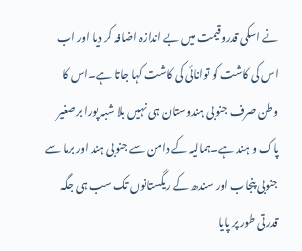نے اسکی قدروقیمت میں بے اندازہ اضافہ کر دیا اور اب اس کی کاشت کو توانائی کی کاشت کہا جاتا ہے۔اس کا وطن صرف جنوبی ہندوستان ہی نہیں بلا شبہ پورا برصغیر پاک و ہند ہے۔ہمالیہ کے دامن سے جنوبی ہند اور برما سے جنوبی پنجاب اور سندھ کے ریگستانوں تک سب ہی جگہ قدرتی طور پر پایا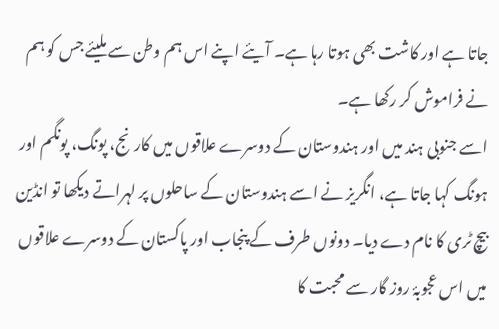جاتا ہے اور کاشت بھی ہوتا رہا ہے۔ آیئے اپنے اس ہم وطن سے ملیئے جس کو ہم نے فراموش کر رکھا ہے۔
اسے جنوبی ہند میں اور ہندوستان کے دوسرے علاقوں میں کارنج، پونگ، پونگم اور ہونگ کہا جاتا ہے، انگریز نے اسے ہندوستان کے ساحلوں پر لہراتے دیکھا تو انڈین بیچ ٹری کا نام دے دیا۔ دونوں طرف کے پنجاب اور پاکستان کے دوسرے علاقوں میں اس عجوبۂ روز گار سے محبت کا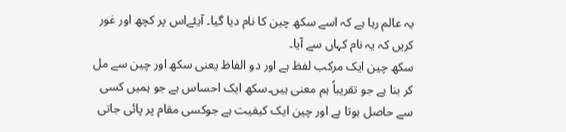یہ عالم رہا ہے کہ اسے سکھ چین کا نام دیا گیا۔ آیئےاس پر کچھ اور غور کریں کہ یہ نام کہاں سے آیا۔
سکھ چین ایک مرکب لفظ ہے اور دو الفاظ یعنی سکھ اور چین سے مل کر بنا ہے جو تقریباً ہم معنی ہیں۔سکھ ایک احساس ہے جو ہمیں کسی سے حاصل ہوتا ہے اور چین ایک کیفیت ہے جوکسی مقام پر پائی جاتی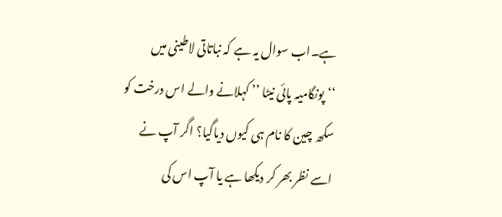ہے۔اب سوال یہ ہے کہ نباتاتی لاطینی میں ‘‘پونگامیہ پائی نیٹا ’’ کہلانے والے اس درخت کو سکھ چین کا نام ہی کیوں دیاگیا؟ اگر آپ نے اسے نظر بھر کر دیکھا ہے یا آپ اس کی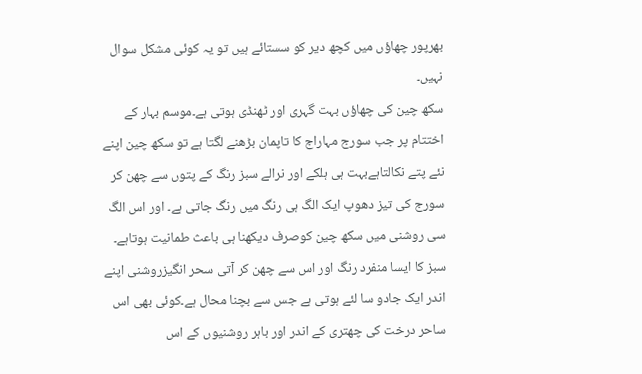بھرپور چھاؤں میں کچھ دیر کو سستائے ہیں تو یہ کوئی مشکل سوال نہیں۔
سکھ چین کی چھاؤں بہت گہری اور ٹھنڈی ہوتی ہے۔موسم بہار کے اختتام پر جب سورج مہاراج کا تاپمان بڑھنے لگتا ہے تو سکھ چین اپنے نئے پتے نکالتاہےبہت ہی ہلکے اور نرالے سبز رنگ کے پتوں سے چھن کر سورج کی تیز دھوپ ایک الگ ہی رنگ میں رنگ جاتی ہے۔ اور اس الگ سی روشنی میں سکھ چین کوصرف دیکھنا ہی باعث طمانیت ہوتاہے۔ سبز کا ایسا منفرد رنگ اور اس سے چھن کر آتی سحر انگیزروشنی اپنے اندر ایک جادو سا لئے ہوتی ہے جس سے بچنا محال ہے۔کوئی بھی اس ساحر درخت کی چھتری کے اندر اور باہر روشنیوں کے اس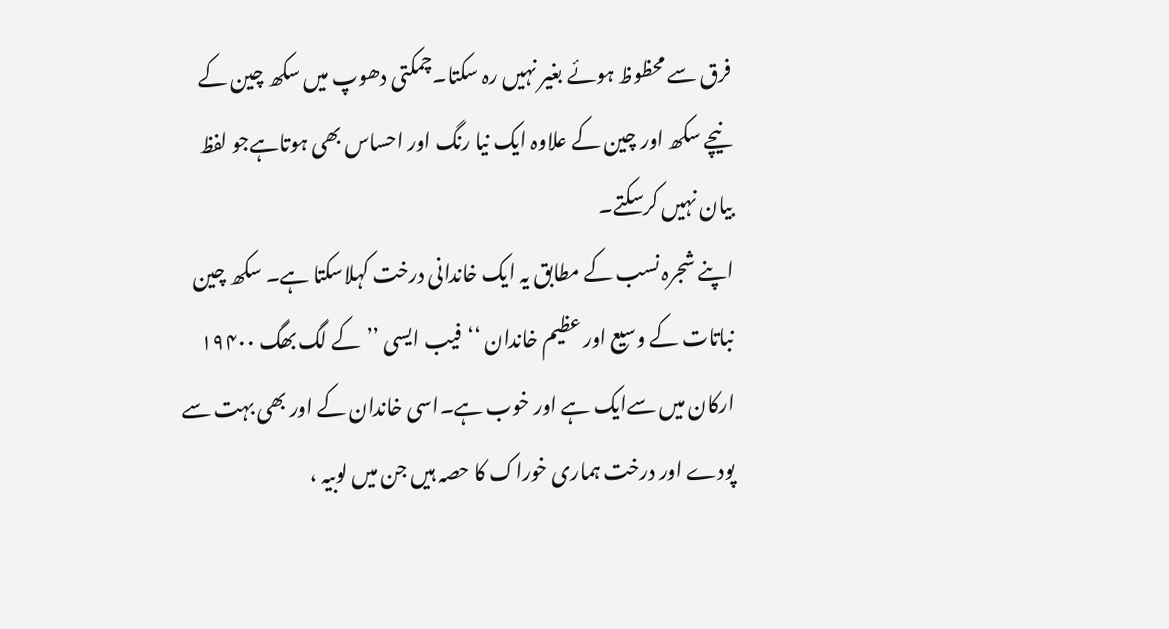فرق سے محظوظ ہوئے بغیر نہیں رہ سکتا۔چمکتی دھوپ میں سکھ چین کے نیچے سکھ اور چین کے علاوہ ایک نیا رنگ اور احساس بھی ہوتاہےجو لفظ بیان نہیں کرسکتے۔
اپنے شجرہ نسب کے مطابق یہ ایک خاندانی درخت کہلاسکتا ہے۔ سکھ چین نباتات کے وسیع اور عظیم خاندان ‘‘فیب ایسی ’’کے لگ بھگ ۱۹۴۰۰ ارکان میں سےایک ہے اور خوب ہے۔اسی خاندان کے اور بھی بہت سے پودے اور درخت ہماری خوراک کا حصہ ہیں جن میں لوبیہ ،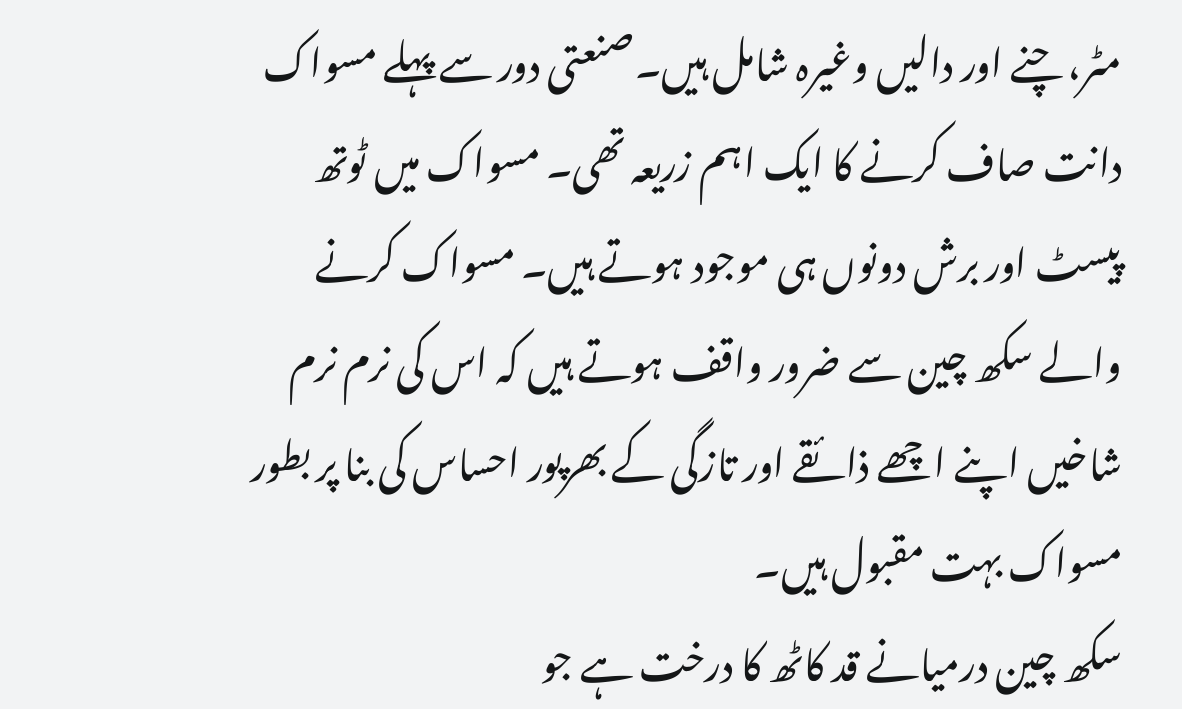مٹر، چنے اور دالیں وغیرہ شامل ہیں۔صنعتی دور سے پہلے مسواک دانت صاف کرنے کا ایک اہم زریعہ تھی۔ مسواک میں ٹوتھ پیسٹ اور برش دونوں ہی موجود ہوتے ہیں۔ مسواک کرنے والے سکھ چین سے ضرور واقف ہوتے ہیں کہ اس کی نرم نرم شاخیں اپنے اچھے ذائقے اور تازگی کے بھرپور احساس کی بنا پر بطور مسواک بہت مقبول ہیں۔
سکھ چین درمیانے قد کاٹھ کا درخت ہے جو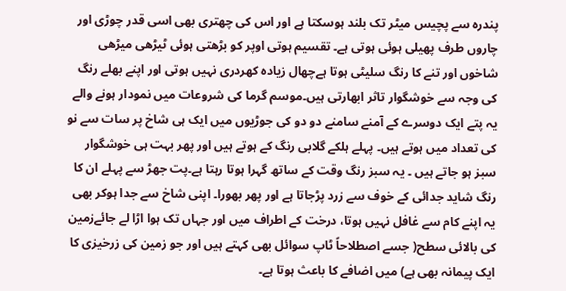پندرہ سے پچیس میٹر تک بلند ہوسکتا ہے اور اس کی چھتری بھی اسی قدر چوڑی اور چاروں طرف پھیلی ہوئی ہوتی ہے۔ تقسیم ہوتی اوپر کو بڑھتی ہوئی ٹیڑھی میڑھی شاخوں اور تنے کا رنگ سلیٹی ہوتا ہےچھال زیادہ کھردری نہیں ہوتی اور اپنے بھلے رنگ کی وجہ سے خوشگوار تاثر ابھارتی ہیں۔موسم گرما کی شروعات میں نمودار ہونے والے یہ پتے ایک دوسرے کے آمنے سامنے دو دو کی جوڑیوں میں ایک ہی شاخ پر سات سے نو کی تعداد میں ہوتے ہیں۔ پہلے ہلکے گلابی رنگ کے ہوتے ہیں اور پھر بہت ہی خوشگوار سبز ہو جاتے ہیں ۔ یہ سبز رنگ وقت کے ساتھ گہرا ہوتا رہتا ہے۔پت جھڑ سے پہلے ان کا رنگ شاید جدائی کے خوف سے زرد پڑجاتا ہے اور پھر بھورا۔ اپنی شاخ سے جدا ہوکر بھی یہ اپنے کام سے غافل نہیں ہوتا، درخت کے اطراف میں اور جہاں تک ہوا اڑا لے جائےزمین کی بالائی سطح( جسے اصطلاحاً ٹاپ سوائل بھی کہتے ہیں اور جو زمین کی زرخیزی کا ایک پیمانہ بھی ہے) میں اضافے کا باعث ہوتا ہے۔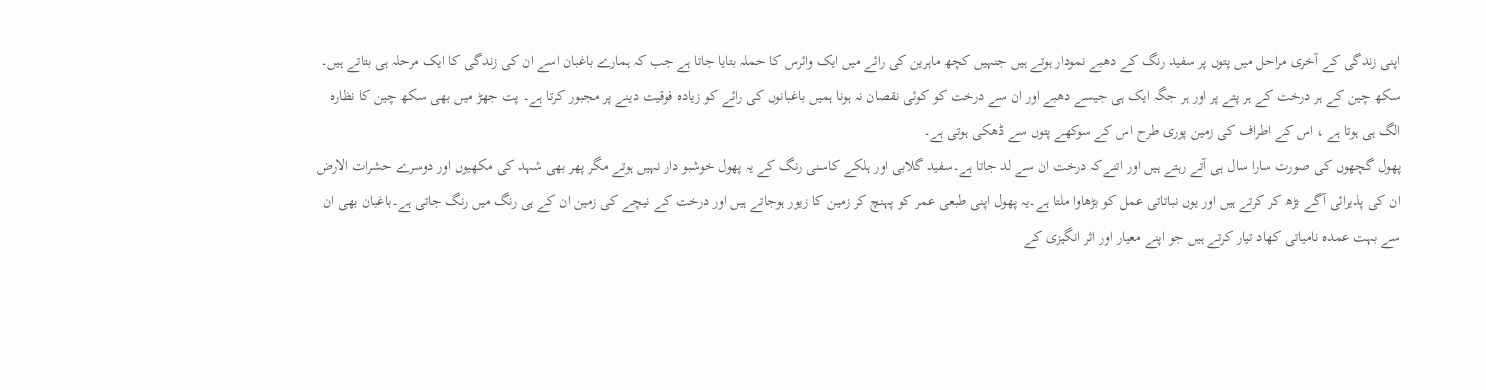اپنی زندگی کے آخری مراحل میں پتوں پر سفید رنگ کے دھبے نمودار ہوتے ہیں جنہیں کچھ ماہرین کی رائے میں ایک وائرس کا حملہ بتایا جاتا ہے جب کہ ہمارے باغبان اسے ان کی زندگی کا ایک مرحلہ ہی بتاتے ہیں۔ سکھ چین کے ہر درخت کے ہر پتے پر اور ہر جگہ ایک ہی جیسے دھبے اور ان سے درخت کو کوئی نقصان نہ ہونا ہمیں باغبانوں کی رائے کو زیادہ فوقیت دینے پر مجبور کرتا ہے۔ پت جھڑ میں بھی سکھ چین کا نظارہ الگ ہی ہوتا ہے ، اس کے اطراف کی زمین پوری طرح اس کے سوکھے پتوں سے ڈھکی ہوتی ہے۔
پھول گچھوں کی صورت سارا سال ہی آتے رہتے ہیں اور اتنےکہ درخت ان سے لد جاتا ہے۔سفید گلابی اور ہلکے کاسنی رنگ کے یہ پھول خوشبو دار نہیں ہوتے مگر پھر بھی شہد کی مکھیوں اور دوسرے حشرات الارض ان کی پذیرائی آگے بڑھ کر کرتے ہیں اور یوں نباتاتی عمل کو بڑھاوا ملتا ہے۔یہ پھول اپنی طبعی عمر کو پہنچ کر زمین کا زیور ہوجاتے ہیں اور درخت کے نیچے کی زمین ان کے ہی رنگ میں رنگ جاتی ہے۔باغبان بھی ان سے بہت عمدہ نامیاتی کھاد تیار کرتے ہیں جو اپنے معیار اور اثر انگیزی کے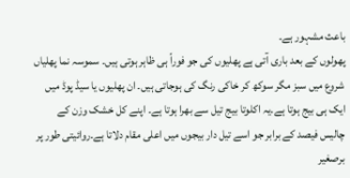باعث مشہور ہے۔
پھولوں کے بعد باری آتی ہے پھلیوں کی جو فوراً ہی ظاہر ہوتی ہیں۔ سموسہ نما پھلیاں شروع میں سبز مگر سوکھ کر خاکی رنگ کی ہوجاتی ہیں۔ ان پھلیوں یا سیڈ پوڈ میں ایک ہی بیج ہوتا ہے۔یہ اکلوتا بیج تیل سے بھرا ہوتا ہے۔ اپنے کل خشک وزن کے چالیس فیصد کے برابر جو اسے تیل دار بیجوں میں اعلی مقام دلاتا ہے۔روائیتی طور پر برصغیر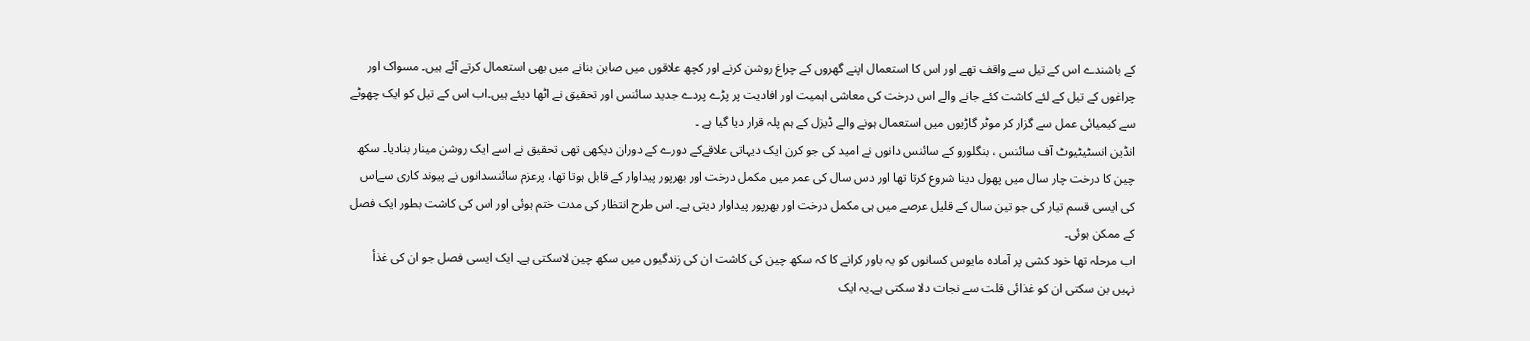کے باشندے اس کے تیل سے واقف تھے اور اس کا استعمال اپنے گھروں کے چراغ روشن کرنے اور کچھ علاقوں میں صابن بنانے میں بھی استعمال کرتے آئے ہیں۔ مسواک اور چراغوں کے تیل کے لئے کاشت کئے جانے والے اس درخت کی معاشی اہمیت اور افادیت پر پڑے پردے جدید سائنس اور تحقیق نے اٹھا دیئے ہیں۔اب اس کے تیل کو ایک چھوٹے سے کیمیائی عمل سے گزار کر موٹر گاڑیوں میں استعمال ہونے والے ڈیزل کے ہم پلہ قرار دیا گیا ہے ۔
انڈین انسٹیٹیوٹ آف سائنس ، بنگلورو کے سائنس دانوں نے امید کی جو کرن ایک دیہاتی علاقےکے دورے کے دوران دیکھی تھی تحقیق نے اسے ایک روشن مینار بنادیا۔ سکھ چین کا درخت چار سال میں پھول دینا شروع کرتا تھا اور دس سال کی عمر میں مکمل درخت اور بھرپور پیداوار کے قابل ہوتا تھا، پرعزم سائنسدانوں نے پیوند کاری سےاس کی ایسی قسم تیار کی جو تین سال کے قلیل عرصے میں ہی مکمل درخت اور بھرپور پیداوار دیتی ہے۔ اس طرح انتظار کی مدت ختم ہوئی اور اس کی کاشت بطور ایک فصل کے ممکن ہوئی۔
اب مرحلہ تھا خود کشی پر آمادہ مایوس کسانوں کو یہ باور کرانے کا کہ سکھ چین کی کاشت ان کی زندگیوں میں سکھ چین لاسکتی ہے۔ ایک ایسی فصل جو ان کی غذأ نہیں بن سکتی ان کو غذائی قلت سے نجات دلا سکتی ہے۔یہ ایک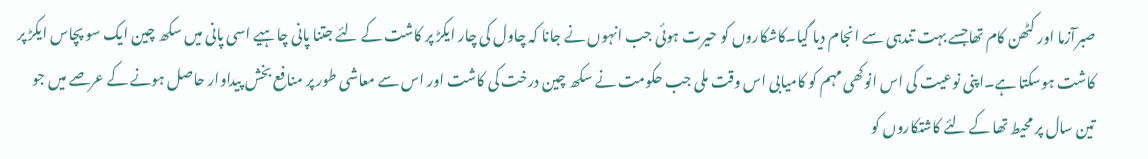صبرآزما اور کٹھن کام تھاجسے بہت تندہی سے انجام دیا گیا۔کاشکاروں کو حیرت ہوئی جب انہوں نے جانا کہ چاول کی چار ایکڑ پر کاشت کے لئے جتنا پانی چاہیے اسی پانی میں سکھ چین ایک سو پچاس ایکڑ پر کاشت ہوسکتا ہے۔اپنی نوعیت کی اس انوکھی مہم کو کامیابی اس وقت ملی جب حکومت نے سکھ چین درخت کی کاشت اور اس سے معاشی طور پر منافع بخش پیداوار حاصل ہونے کے عرصے میں جو تین سال پر محیط تھا کے لئے کاشتکاروں کو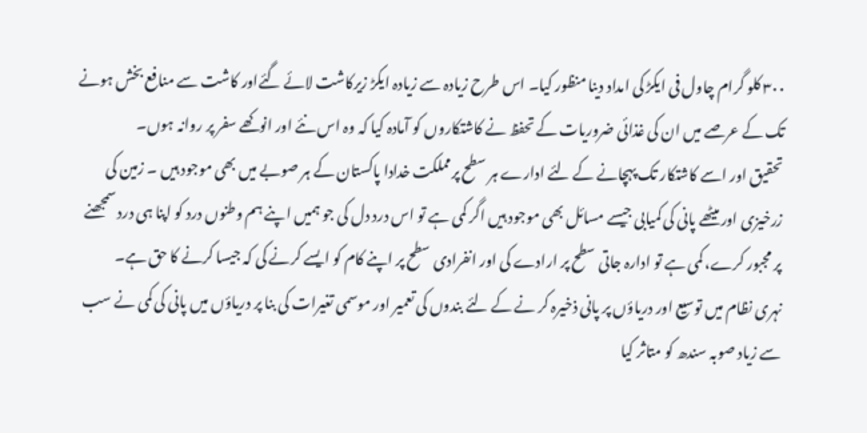۳۰۰ کلو گرام چاول فی ایکڑ کی امداد دینا منظور کیا۔ اس طرح زیادہ سے زیادہ ایکڑ زیرکاشت لائے گئےاور کاشت سے منافع بخش ہونے تک کے عرصے میں ان کی غذائی ضروریات کے تحفظ نے کاشتکاروں کو آمادہ کیا کہ وہ اس نئے اور انوکھے سفر پر روانہ ہوں۔
تحقیق اور اسے کاشتکار تک پہچانے کے لئے ادارے ہر سطح پرمملکت خدادا پاکستان کے ہر صوبے میں بھی موجود ہیں ۔ زمین کی زرخیزی اور میٹھے پانی کی کمیابی جیسے مسائل بھی موجود ہیں اگر کمی ہے تو اس درد دل کی جو ہمیں اپنے ہم وطنوں درد کو اپنا ہی درد سمجھنے پر مجبور کرے، کمی ہے تو ادارہ جاتی سطح پر ارادے کی اور انفرادی سطح پر اپنے کام کو ایسے کرنے کی کہ جیسا کرنے کا حق ہے۔
نہری نظام میں توسیع اور دریاؤں پر پانی ذخیرہ کر نے کے لئے بندوں کی تعمیر اور موسمی تغیرات کی بنا پر دریاؤں میں پانی کی کمی نے سب سے زیاد صوبہ سندھ کو متاثر کیا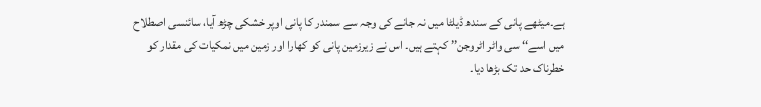ہے۔میٹھے پانی کے سندھ ڈیلٹا میں نہ جانے کی وجہ سے سمندر کا پانی اوپر خشکی چڑھ آیا، سائنسی اصطلاح میں اسے‘‘ سی واٹر اٹروجن’’ کہتے ہیں۔ اس نے زیرزمین پانی کو کھارا اور زمین میں نمکیات کی مقدار کو خطرناک حد تک بڑھا دیا۔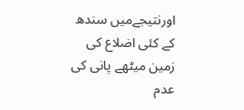اورنتیجےمیں سندھ کے کئی اضلاع کی زمین میٹھے پانی کی عدم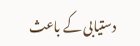دستیابی کے باعث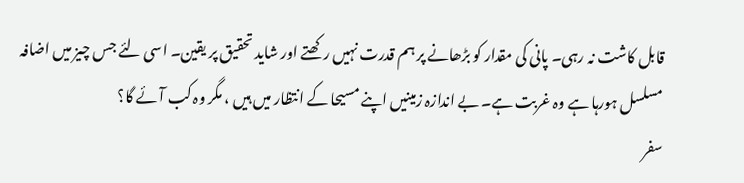قابل کاشت نہ رہی۔ پانی کی مقدار کو بڑھانے پر ہم قدرت نہیں رکھتے اور شاید تحقیق پر یقین۔ اسی لئے جس چیز میں اضافہ مسلسل ہورہا ہے وہ غربت ہے۔ بے اندازہ زمینیں اپنے مسیحا کے انتظار میں ہیں ، مگر وہ کب آئے گا؟
سفر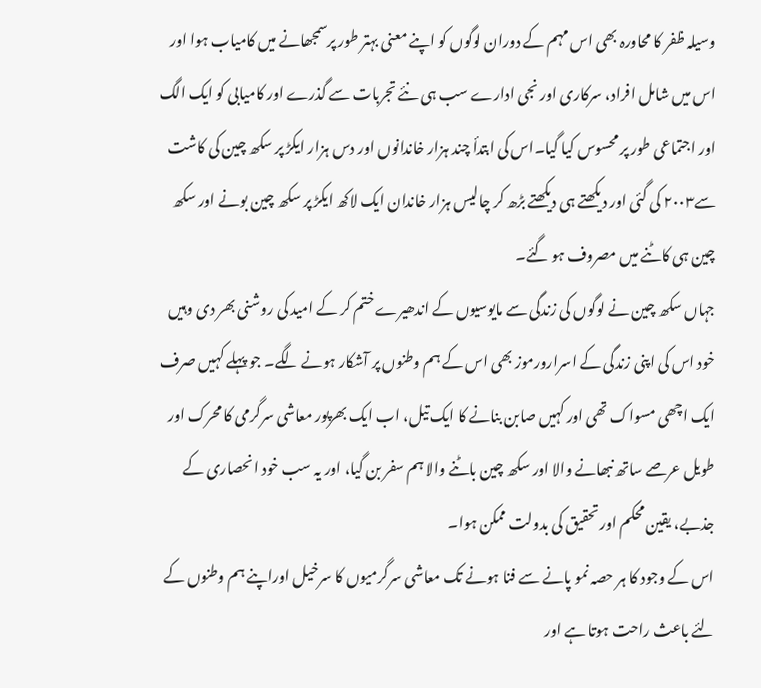وسیلہ ظفر کا محاورہ بھی اس مہم کے دوران لوگوں کو اپنے معنی بہتر طور پرسمجھانے میں کامیاب ہوا اور اس میں شامل افراد، سرکاری اور نجی ادارے سب ہی نئے تجربات سے گذرے اور کامیابی کو ایک الگ اور اجتماعی طور پر محسوس کیا گیا۔اس کی ابتدأ چند ہزار خاندانوں اور دس ہزار ایکڑ پر سکھ چین کی کاشت سے۲۰۰۳ کی گئی اور دیکھتے ہی دیکھتے بڑھ کر چالیس ہزار خاندان ایک لاکھ ایکڑ پر سکھ چین بونے اور سکھ چین ہی کاٹنے میں مصروف ہو گئے۔
جہاں سکھ چین نے لوگوں کی زندگی سے مایوسیوں کے اندھیرے ختم کر کے امید کی روشنی بھر دی وہیں خود اس کی اپنی زندگی کے اسرارورموز بھی اس کے ہم وطنوں پر آشکار ہونے لگے۔ جو پہلے کہیں صرف ایک اچھی مسواک تھی اور کہیں صابن بنانے کا ایک تیل، اب ایک بھرپور معاشی سرگرمی کا محرک اور طویل عرصے ساتھ نبھانے والا اور سکھ چین باٹنے والا ہم سفر بن گیا، اور یہ سب خود انحصاری کے جذبے، یقین محکم اور تحقیق کی بدولت ممکن ہوا۔
اس کے وجود کا ہر حصہ نمو پانے سے فنا ہونے تک معاشی سرگرمیوں کا سرخیل اوراپنے ہم وطنوں کے لئے باعث راحت ہوتا ہے اور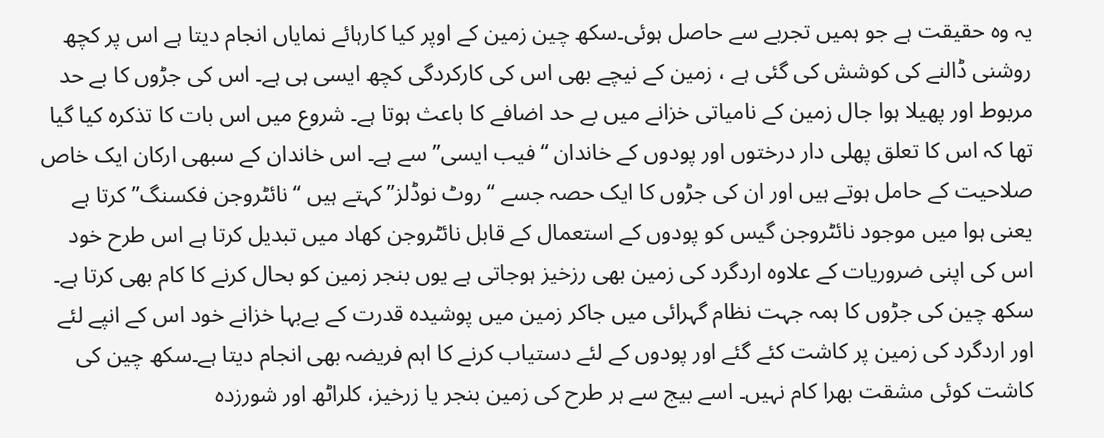یہ وہ حقیقت ہے جو ہمیں تجربے سے حاصل ہوئی۔سکھ چین زمین کے اوپر کیا کارہائے نمایاں انجام دیتا ہے اس پر کچھ روشنی ڈالنے کی کوشش کی گئی ہے ، زمین کے نیچے بھی اس کی کارکردگی کچھ ایسی ہی ہے۔ اس کی جڑوں کا بے حد مربوط اور پھیلا ہوا جال زمین کے نامیاتی خزانے میں بے حد اضافے کا باعث ہوتا ہے۔ شروع میں اس بات کا تذکرہ کیا گیا تھا کہ اس کا تعلق پھلی دار درختوں اور پودوں کے خاندان ‘‘فیب ایسی’’ سے ہے۔ اس خاندان کے سبھی ارکان ایک خاص صلاحیت کے حامل ہوتے ہیں اور ان کی جڑوں کا ایک حصہ جسے ‘‘روٹ نوڈلز’’ کہتے ہیں ‘‘نائٹروجن فکسنگ’’ کرتا ہے یعنی ہوا میں موجود نائٹروجن گیس کو پودوں کے استعمال کے قابل نائٹروجن کھاد میں تبدیل کرتا ہے اس طرح خود اس کی اپنی ضروریات کے علاوہ اردگرد کی زمین بھی رزخیز ہوجاتی ہے یوں بنجر زمین کو بحال کرنے کا کام بھی کرتا ہے۔
سکھ چین کی جڑوں کا ہمہ جہت نظام گہرائی میں جاکر زمین میں پوشیدہ قدرت کے بےبہا خزانے خود اس کے انپے لئے اور اردگرد کی زمین پر کاشت کئے گئے اور پودوں کے لئے دستیاب کرنے کا اہم فریضہ بھی انجام دیتا ہے۔سکھ چین کی کاشت کوئی مشقت بھرا کام نہیں۔ اسے بیج سے ہر طرح کی زمین بنجر یا زرخیز، کلراٹھ اور شورزدہ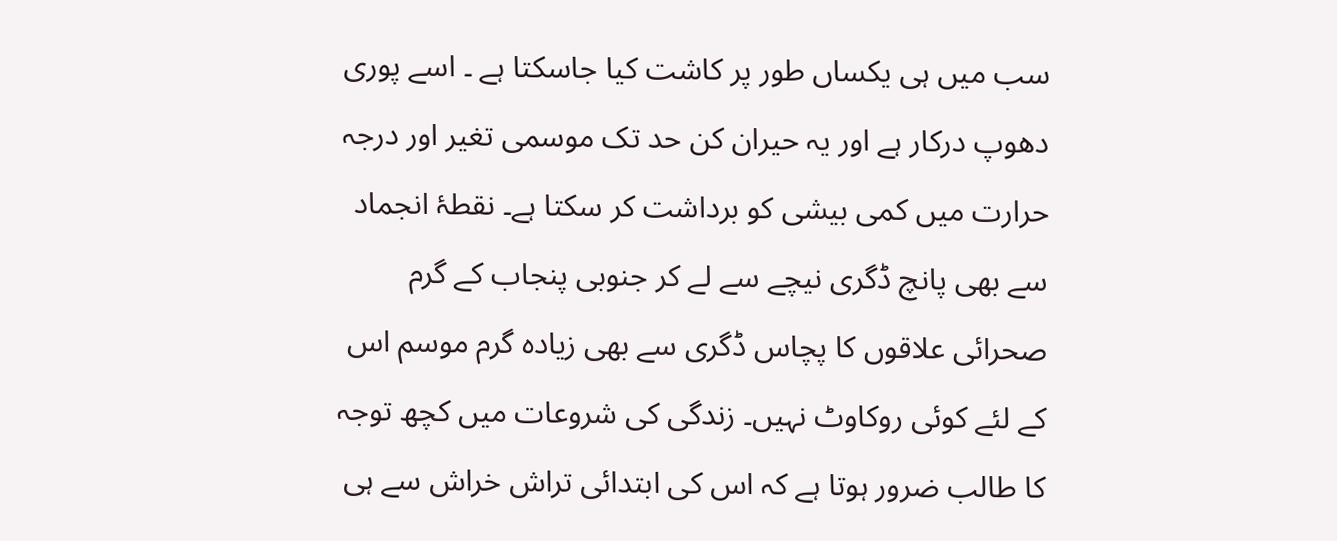سب میں ہی یکساں طور پر کاشت کیا جاسکتا ہے ۔ اسے پوری دھوپ درکار ہے اور یہ حیران کن حد تک موسمی تغیر اور درجہ حرارت میں کمی بیشی کو برداشت کر سکتا ہے۔ نقطۂ انجماد سے بھی پانچ ڈگری نیچے سے لے کر جنوبی پنجاب کے گرم صحرائی علاقوں کا پچاس ڈگری سے بھی زیادہ گرم موسم اس کے لئے کوئی روکاوٹ نہیں۔ زندگی کی شروعات میں کچھ توجہ کا طالب ضرور ہوتا ہے کہ اس کی ابتدائی تراش خراش سے ہی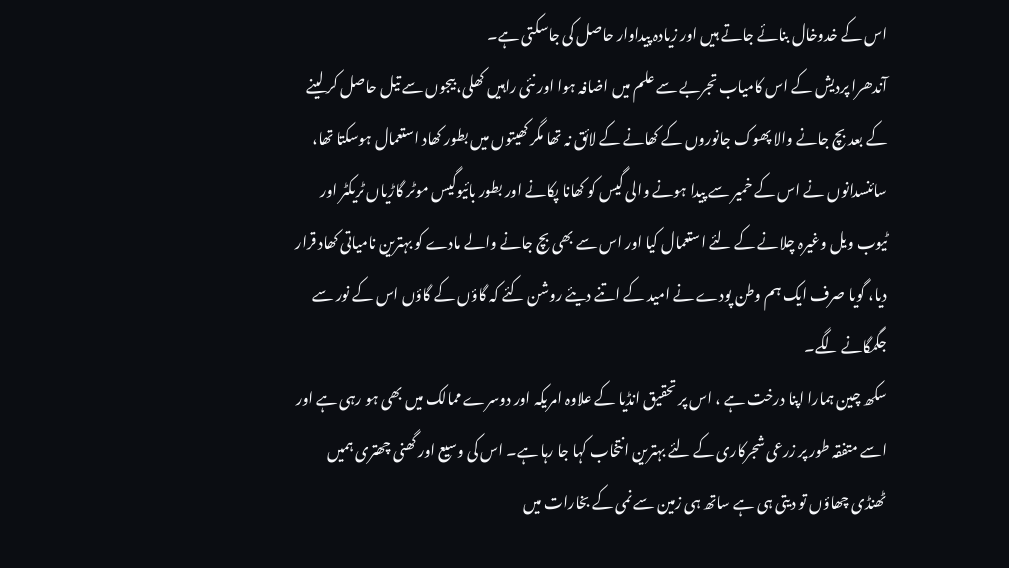اس کے خدوخال بنائے جاتے ہیں اور زیادہ پیداوار حاصل کی جاسکتی ہے۔
آندھرا پردیش کے اس کامیاب تجربے سے علم میں اضافہ ہوا اور نئی راہیں کھلی، بیجوں سے تیل حاصل کر لینے کے بعد بچ جانے والا پھوک جانوروں کے کھانے کے لائق نہ تھا مگر کھیتوں میں بطور کھاد استعمال ہوسکتا تھا، سائنسدانوں نے اس کے خمیر سے پیدا ہونے والی گیس کو کھانا پکانے اور بطور بائیوگیس موٹر گاڑیاں ٹریکٹر اور ٹیوب ویل وغیرہ چلانے کے لئے استعمال کیا اور اس سے بھی بچ جانے والے مادے کو بہترین نامیاتی کھاد قرار دیا، گویا صرف ایک ہم وطن پودے نے امید کے اتنے دیئے روشن کئے کہ گاؤں کے گاؤں اس کے نور سے جگمگانے لگے۔
سکھ چین ہمارا اپنا درخت ہے ، اس پر تحقیق انڈیا کے علاوہ امریکہ اور دوسرے ممالک میں بھی ہو رہی ہے اور اسے متفقہ طور پر زرعی شجرکاری کے لئے بہترین انتخاب کہا جا رہا ہے۔ اس کی وسیع اور گھنی چھتری ہمیں ٹھنڈی چھاؤں تو دیتی ہی ہے ساتھ ہی زمین سے نمی کے بخارات میں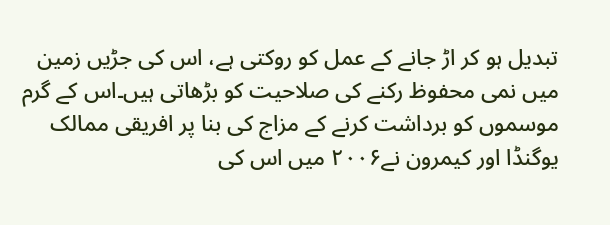تبدیل ہو کر اڑ جانے کے عمل کو روکتی ہے، اس کی جڑیں زمین میں نمی محفوظ رکنے کی صلاحیت کو بڑھاتی ہیں۔اس کے گرم موسموں کو برداشت کرنے کے مزاج کی بنا پر افریقی ممالک یوگنڈا اور کیمرون نے۲۰۰۶ میں اس کی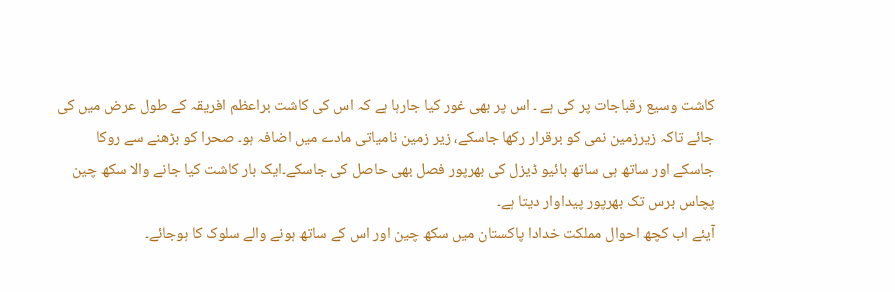کاشت وسیع رقباجات پر کی ہے ۔ اس پر بھی غور کیا جارہا ہے کہ اس کی کاشت براعظم افریقہ کے طول عرض میں کی جائے تاکہ زیرزمین نمی کو برقرار رکھا جاسکے، زیر زمین نامیاتی مادے میں اضافہ ہو۔ صحرا کو بڑھنے سے روکا جاسکے اور ساتھ ہی ساتھ بائیو ڈیزل کی بھرپور فصل بھی حاصل کی جاسکے۔ایک بار کاشت کیا جانے والا سکھ چین پچاس برس تک بھرپور پیداوار دیتا ہے۔
آیئے اب کچھ احوال مملکت خدادا پاکستان میں سکھ چین اور اس کے ساتھ ہونے والے سلوک کا ہوجائے۔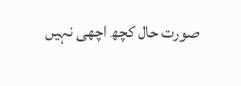صورت حال کچھ اچھی نہیں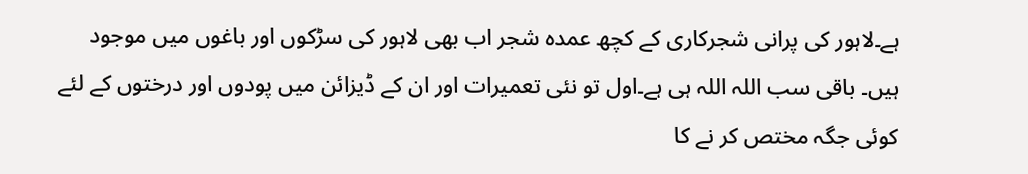ہے۔لاہور کی پرانی شجرکاری کے کچھ عمدہ شجر اب بھی لاہور کی سڑکوں اور باغوں میں موجود ہیں۔ باقی سب اللہ اللہ ہی ہے۔اول تو نئی تعمیرات اور ان کے ڈیزائن میں پودوں اور درختوں کے لئے کوئی جگہ مختص کر نے کا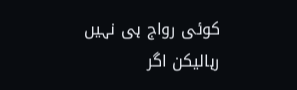کوئی رواج ہی نہیں رہالیکن اگر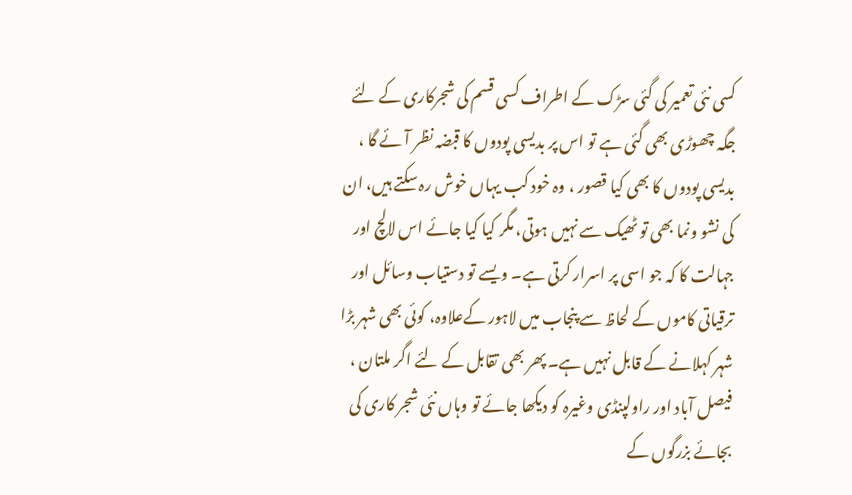کسی نئی تعمیر کی گئی سڑک کے اطراف کسی قسم کی شجرکاری کے لئے جگہ چھوڑی بھی گئی ہے تو اس پر بدیسی پودوں کا قبضہ نظر آئے گا ، بدیسی پودوں کا بھی کیا قصور ، وہ خود کب یہاں خوش رہ سکتے ہیں، ان کی نشو ونما بھی تو ٹھیک سے نہیں ہوتی، مگر کیا کیا جائے اس لالچ اور جہالت کا کہ جو اسی پر اسرار کرتی ہے۔ ویسے تو دستیاب وسائل اور ترقیاتی کاموں کے لحاظ سے پنجاب میں لاہور کےعلاوہ، کوئی بھی شہر بڑا شہر کہلانے کے قابل نہیں ہے۔ پھر بھی تقابل کے لئے اگر ملتان ، فیصل آباد اور راولپنڈی وغیرہ کو دیکھا جائے تو وہاں نئی شجر کاری کی بجائے بزرگوں کے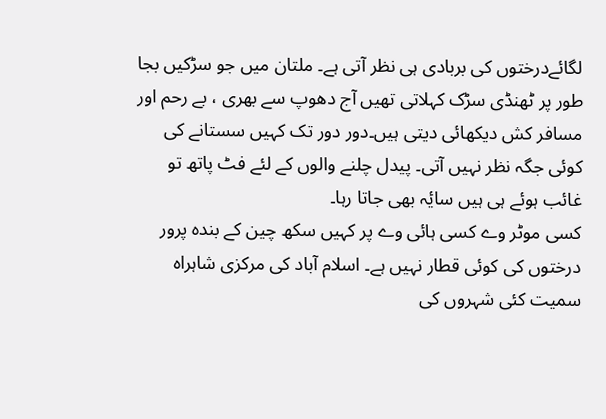لگائےدرختوں کی بربادی ہی نظر آتی ہے۔ ملتان میں جو سڑکیں بجا طور پر ٹھنڈی سڑک کہلاتی تھیں آج دھوپ سے بھری ، بے رحم اور مسافر کش دیکھائی دیتی ہیں۔دور دور تک کہیں سستانے کی کوئی جگہ نظر نہیں آتی۔ پیدل چلنے والوں کے لئے فٹ پاتھ تو غائب ہوئے ہی ہیں سایٔہ بھی جاتا رہا۔
کسی موٹر وے کسی ہائی وے پر کہیں سکھ چین کے بندہ پرور درختوں کی کوئی قطار نہیں ہے۔ اسلام آباد کی مرکزی شاہراہ سمیت کئی شہروں کی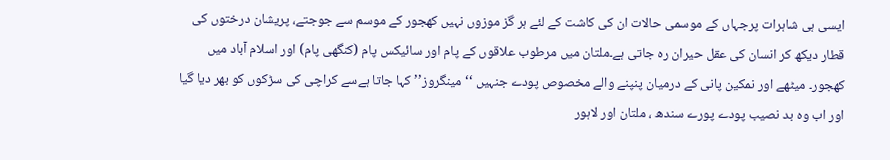ایسی ہی شاہرات پرجہاں کے موسمی حالات ان کی کاشت کے لئے ہر گز موزوں نہیں کھجور کے موسم سے جوجتے، پریشان درختوں کی قطار دیکھ کر انسان کی عقل حیران رہ جاتی ہے۔ملتان میں مرطوب علاقوں کے پام اور سائیکس پام (کنگھی پام) اور اسلام آباد میں کھجور۔ میٹھے اور نمکین پانی کے درمیان پنپنے والے مخصوص پودے جنہیں ‘‘مینگروز’’ کہا جاتا ہےسے کراچی کی سڑکوں کو بھر دیا گیا اور اب وہ بد نصیب پودے پورے سندھ ، ملتان اور لاہور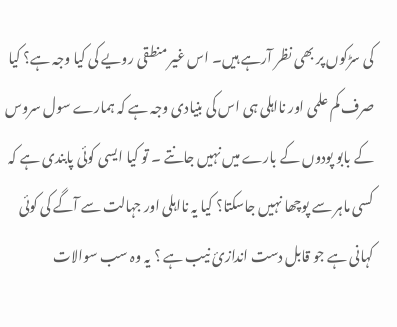کی سڑکوں پر بھی نظر آرہے ہیں۔ اس غیر منطقی رویے کی کیا وجہ ہے؟ کیا صرف کم علمی اور نااہلی ہی اس کی بنیادی وجہ ہے کہ ہمارے سول سروس کے بابو پودوں کے بارے میں نہیں جانتے ۔ تو کیا ایسی کوئی پابندی ہے کہ کسی ماہر سے پوچھا نہیں جاسکتا؟ کیا یہ نااہلی اور جہالت سے آگے کی کوئی کہانی ہے جو قابل دست اندازیٔ نیب ہے ؟ یہ وہ سب سوالات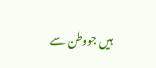ہیں جووطن سے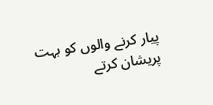پیار کرنے والوں کو بہت پریشان کرتے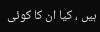ہیں ، کیا ان کا کوئی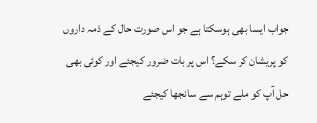جواب ایسا بھی ہوسکتا ہے جو اس صورت حال کے ذمہ داروں کو پریشان کر سکے؟ اس پر بات ضرور کیجئے اور کوئی بھی حل آپ کو ملے توہم سے سانجھا کیجئے